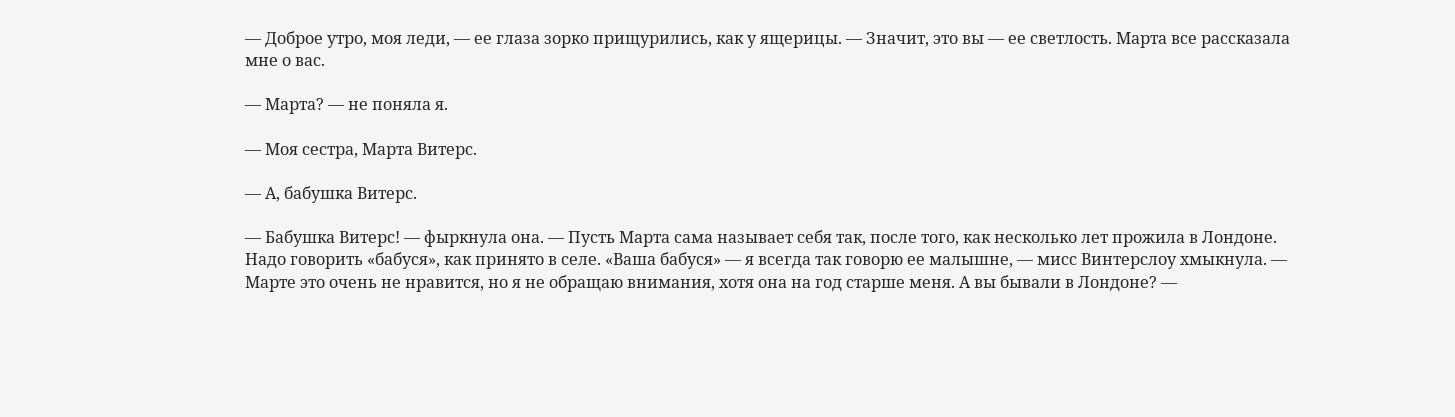— Доброе утро, моя леди, — ее глаза зорко прищурились, как у ящерицы. — Значит, это вы — ее светлость. Марта все рассказала мне о вас.

— Марта? — не поняла я.

— Моя сестра, Марта Витерс.

— А, бабушка Витерс.

— Бабушка Витерс! — фыркнула она. — Пусть Марта сама называет себя так, после того, как несколько лет прожила в Лондоне. Надо говорить «бабуся», как принято в селе. «Ваша бабуся» — я всегда так говорю ее малышне, — мисс Винтерслоу хмыкнула. — Марте это очень не нравится, но я не обращаю внимания, хотя она на год старше меня. А вы бывали в Лондоне? —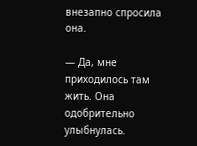внезапно спросила она.

— Да, мне приходилось там жить. Она одобрительно улыбнулась.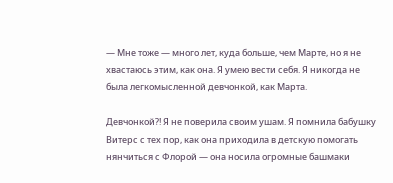— Мне тоже — много лет, куда больше, чем Марте, но я не хвастаюсь этим, как она. Я умею вести себя. Я никогда не была легкомысленной девчонкой, как Марта.

Девчонкой?! Я не поверила своим ушам. Я помнила бабушку Витерс с тех пор, как она приходила в детскую помогать нянчиться с Флорой — она носила огромные башмаки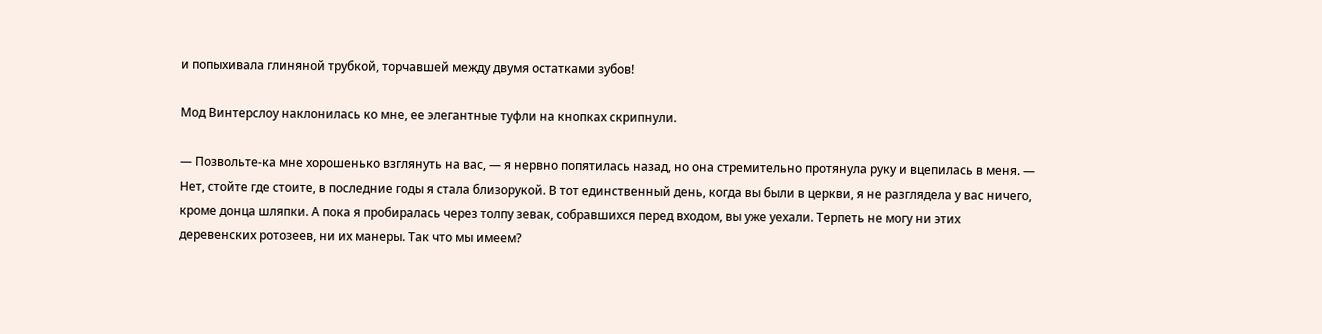и попыхивала глиняной трубкой, торчавшей между двумя остатками зубов!

Мод Винтерслоу наклонилась ко мне, ее элегантные туфли на кнопках скрипнули.

— Позвольте-ка мне хорошенько взглянуть на вас, — я нервно попятилась назад, но она стремительно протянула руку и вцепилась в меня. — Нет, стойте где стоите, в последние годы я стала близорукой. В тот единственный день, когда вы были в церкви, я не разглядела у вас ничего, кроме донца шляпки. А пока я пробиралась через толпу зевак, собравшихся перед входом, вы уже уехали. Терпеть не могу ни этих деревенских ротозеев, ни их манеры. Так что мы имеем?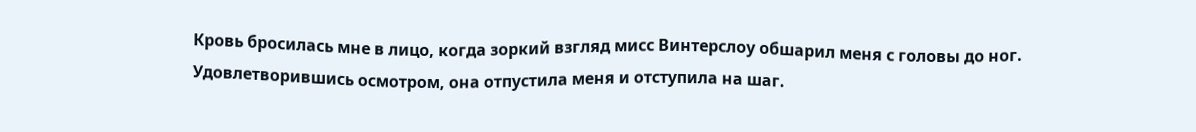Кровь бросилась мне в лицо, когда зоркий взгляд мисс Винтерслоу обшарил меня с головы до ног. Удовлетворившись осмотром, она отпустила меня и отступила на шаг.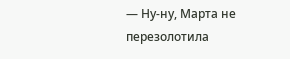— Ну-ну, Марта не перезолотила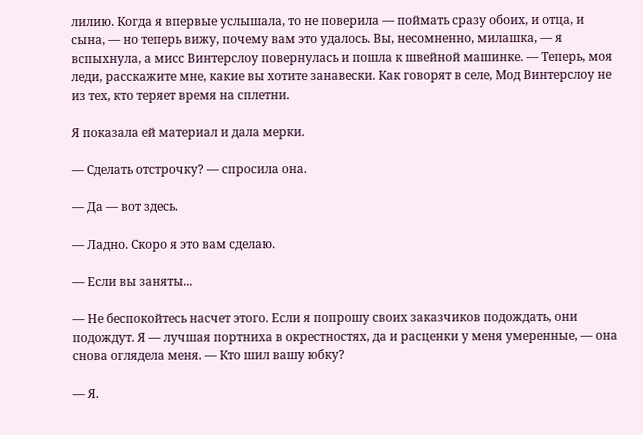лилию. Когда я впервые услышала, то не поверила — поймать сразу обоих, и отца, и сына, — но теперь вижу, почему вам это удалось. Вы, несомненно, милашка, — я вспыхнула, а мисс Винтерслоу повернулась и пошла к швейной машинке. — Теперь, моя леди, расскажите мне, какие вы хотите занавески. Как говорят в селе, Мод Винтерслоу не из тех, кто теряет время на сплетни.

Я показала ей материал и дала мерки.

— Сделать отстрочку? — спросила она.

— Да — вот здесь.

— Ладно. Скоро я это вам сделаю.

— Если вы заняты...

— Не беспокойтесь насчет этого. Если я попрошу своих заказчиков подождать, они подождут. Я — лучшая портниха в окрестностях, да и расценки у меня умеренные, — она снова оглядела меня. — Кто шил вашу юбку?

— Я.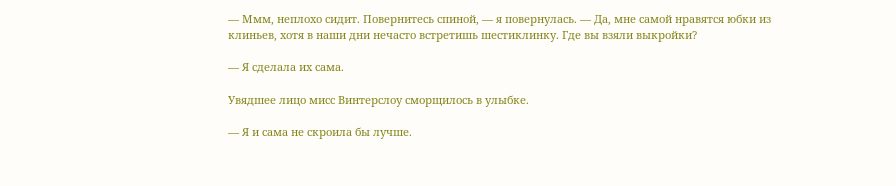— Ммм, неплохо сидит. Повернитесь спиной, — я повернулась. — Да, мне самой нравятся юбки из клиньев, хотя в наши дни нечасто встретишь шестиклинку. Где вы взяли выкройки?

— Я сделала их сама.

Увядшее лицо мисс Винтерслоу сморщилось в улыбке.

— Я и сама не скроила бы лучше.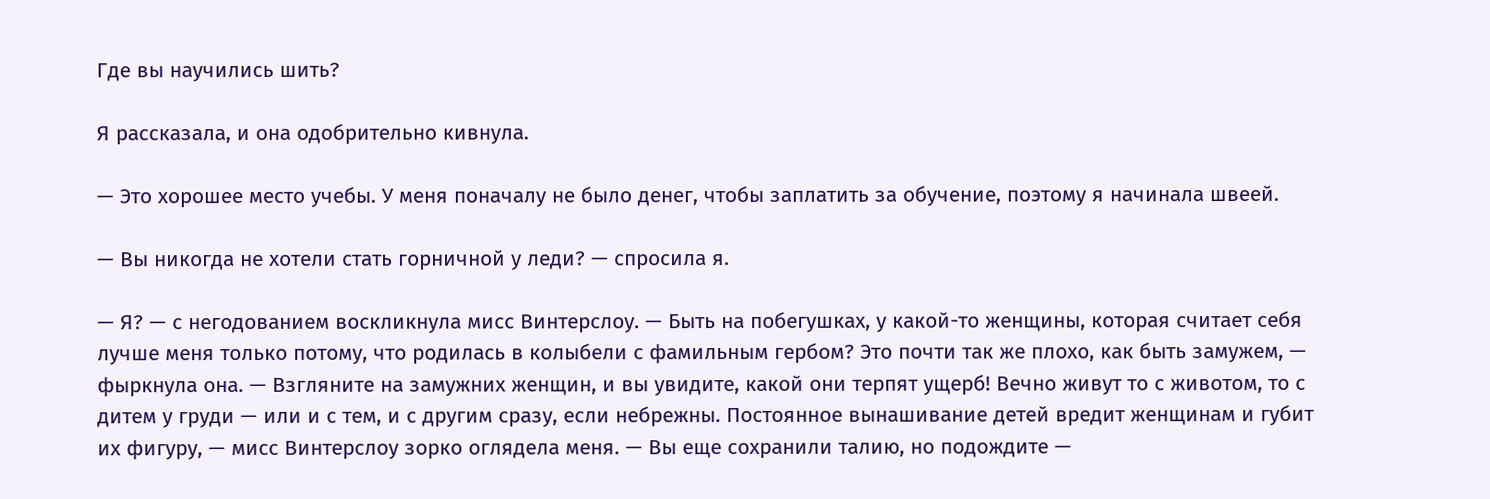Где вы научились шить?

Я рассказала, и она одобрительно кивнула.

— Это хорошее место учебы. У меня поначалу не было денег, чтобы заплатить за обучение, поэтому я начинала швеей.

— Вы никогда не хотели стать горничной у леди? — спросила я.

— Я? — с негодованием воскликнула мисс Винтерслоу. — Быть на побегушках, у какой-то женщины, которая считает себя лучше меня только потому, что родилась в колыбели с фамильным гербом? Это почти так же плохо, как быть замужем, — фыркнула она. — Взгляните на замужних женщин, и вы увидите, какой они терпят ущерб! Вечно живут то с животом, то с дитем у груди — или и с тем, и с другим сразу, если небрежны. Постоянное вынашивание детей вредит женщинам и губит их фигуру, — мисс Винтерслоу зорко оглядела меня. — Вы еще сохранили талию, но подождите —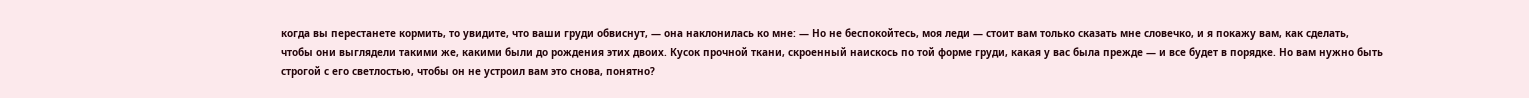когда вы перестанете кормить, то увидите, что ваши груди обвиснут, — она наклонилась ко мне: — Но не беспокойтесь, моя леди — стоит вам только сказать мне словечко, и я покажу вам, как сделать, чтобы они выглядели такими же, какими были до рождения этих двоих. Кусок прочной ткани, скроенный наискось по той форме груди, какая у вас была прежде — и все будет в порядке. Но вам нужно быть строгой с его светлостью, чтобы он не устроил вам это снова, понятно?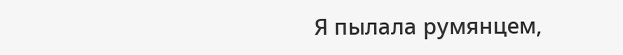Я пылала румянцем,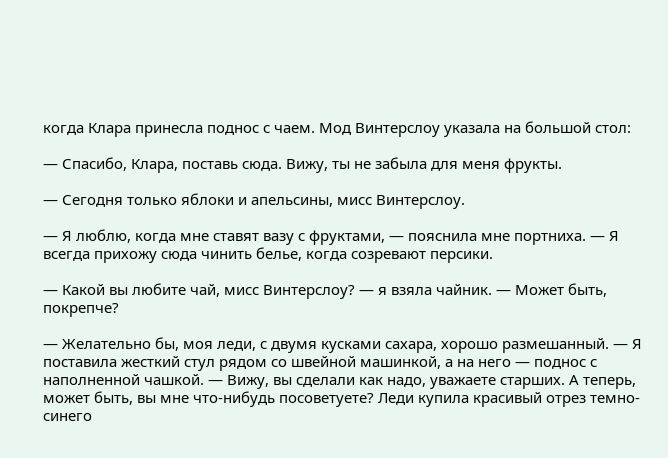когда Клара принесла поднос с чаем. Мод Винтерслоу указала на большой стол:

— Спасибо, Клара, поставь сюда. Вижу, ты не забыла для меня фрукты.

— Сегодня только яблоки и апельсины, мисс Винтерслоу.

— Я люблю, когда мне ставят вазу с фруктами, — пояснила мне портниха. — Я всегда прихожу сюда чинить белье, когда созревают персики.

— Какой вы любите чай, мисс Винтерслоу? — я взяла чайник. — Может быть, покрепче?

— Желательно бы, моя леди, с двумя кусками сахара, хорошо размешанный. — Я поставила жесткий стул рядом со швейной машинкой, а на него — поднос с наполненной чашкой. — Вижу, вы сделали как надо, уважаете старших. А теперь, может быть, вы мне что-нибудь посоветуете? Леди купила красивый отрез темно-синего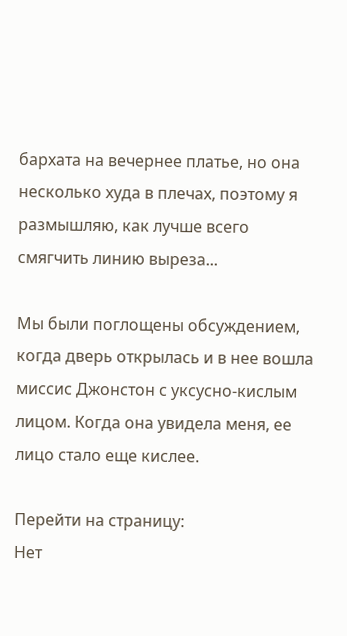бархата на вечернее платье, но она несколько худа в плечах, поэтому я размышляю, как лучше всего смягчить линию выреза...

Мы были поглощены обсуждением, когда дверь открылась и в нее вошла миссис Джонстон с уксусно-кислым лицом. Когда она увидела меня, ее лицо стало еще кислее.

Перейти на страницу:
Нет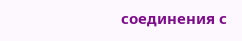соединения с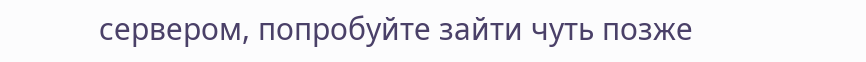сервером, попробуйте зайти чуть позже